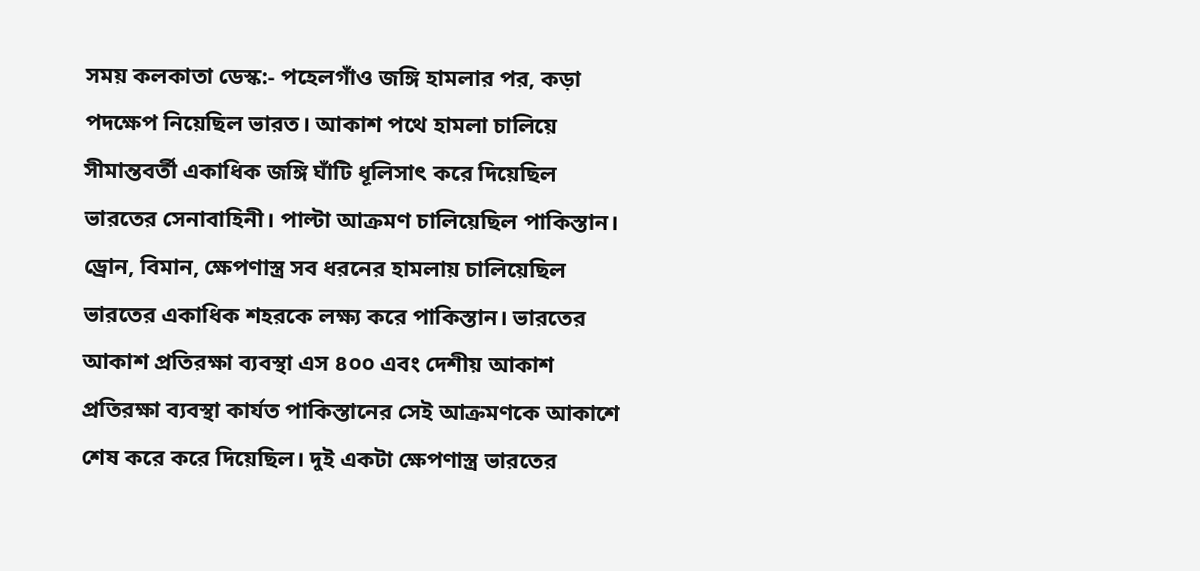সময় কলকাতা ডেস্ক:- পহেলগাঁও জঙ্গি হামলার পর, কড়া পদক্ষেপ নিয়েছিল ভারত। আকাশ পথে হামলা চালিয়ে সীমান্তবর্তী একাধিক জঙ্গি ঘাঁটি ধূলিসাৎ করে দিয়েছিল ভারতের সেনাবাহিনী। পাল্টা আক্রমণ চালিয়েছিল পাকিস্তান। ড্রোন, বিমান, ক্ষেপণাস্ত্র সব ধরনের হামলায় চালিয়েছিল ভারতের একাধিক শহরকে লক্ষ্য করে পাকিস্তান। ভারতের আকাশ প্রতিরক্ষা ব্যবস্থা এস ৪০০ এবং দেশীয় আকাশ প্রতিরক্ষা ব্যবস্থা কার্যত পাকিস্তানের সেই আক্রমণকে আকাশে শেষ করে করে দিয়েছিল। দুই একটা ক্ষেপণাস্ত্র ভারতের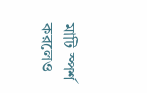মাটি স্পর্শ করলেও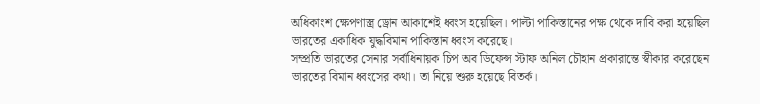অধিকাংশ ক্ষেপণাস্ত্র ড্রোন আকাশেই ধ্বংস হয়েছিল। পাল্টা পাকিস্তানের পক্ষ থেকে দাবি করা হয়েছিল ভারতের একাধিক যুদ্ধবিমান পাকিস্তান ধ্বংস করেছে।
সম্প্রতি ভারতের সেনার সর্বাধিনায়ক চিপ অব ডিফেন্স স্টাফ অনিল চৌহান প্রকারান্তে স্বীকার করেছেন ভারতের বিমান ধ্বংসের কথা। তা নিয়ে শুরু হয়েছে বিতর্ক।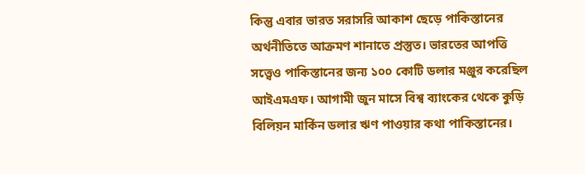কিন্তু এবার ভারত সরাসরি আকাশ ছেড়ে পাকিস্তানের অর্থনীতিতে আক্রমণ শানাতে প্রস্তুত। ভারতের আপত্তি সত্ত্বেও পাকিস্তানের জন্য ১০০ কোটি ডলার মঞ্জুর করেছিল আইএমএফ। আগামী জুন মাসে বিশ্ব ব্যাংকের থেকে কুড়ি বিলিয়ন মার্কিন ডলার ঋণ পাওয়ার কথা পাকিস্তানের।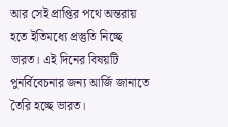আর সেই প্রাপ্তির পথে অন্তরায় হতে ইতিমধ্যে প্রস্তুতি নিচ্ছে ভারত। এই দিনের বিষয়টি পুনর্বিবেচনার জন্য আর্জি জানাতে তৈরি হচ্ছে ভারত।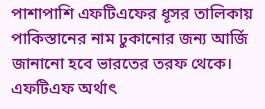পাশাপাশি এফটিএফের ধূসর তালিকায় পাকিস্তানের নাম ঢুকানোর জন্য আর্জি জানানো হবে ভারতের তরফ থেকে। এফটিএফ অর্থাৎ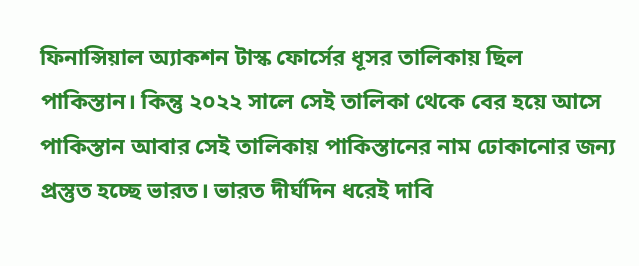ফিনান্সিয়াল অ্যাকশন টাস্ক ফোর্সের ধূসর তালিকায় ছিল পাকিস্তান। কিন্তু ২০২২ সালে সেই তালিকা থেকে বের হয়ে আসে পাকিস্তান আবার সেই তালিকায় পাকিস্তানের নাম ঢোকানোর জন্য প্রস্তুত হচ্ছে ভারত। ভারত দীর্ঘদিন ধরেই দাবি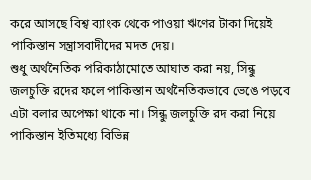করে আসছে বিশ্ব ব্যাংক থেকে পাওয়া ঋণের টাকা দিয়েই পাকিস্তান সন্ত্রাসবাদীদের মদত দেয়।
শুধু অর্থনৈতিক পরিকাঠামোতে আঘাত করা নয়, সিন্ধু জলচুক্তি রদের ফলে পাকিস্তান অর্থনৈতিকভাবে ভেঙে পড়বে এটা বলার অপেক্ষা থাকে না। সিন্ধু জলচুক্তি রদ করা নিয়ে পাকিস্তান ইতিমধ্যে বিভিন্ন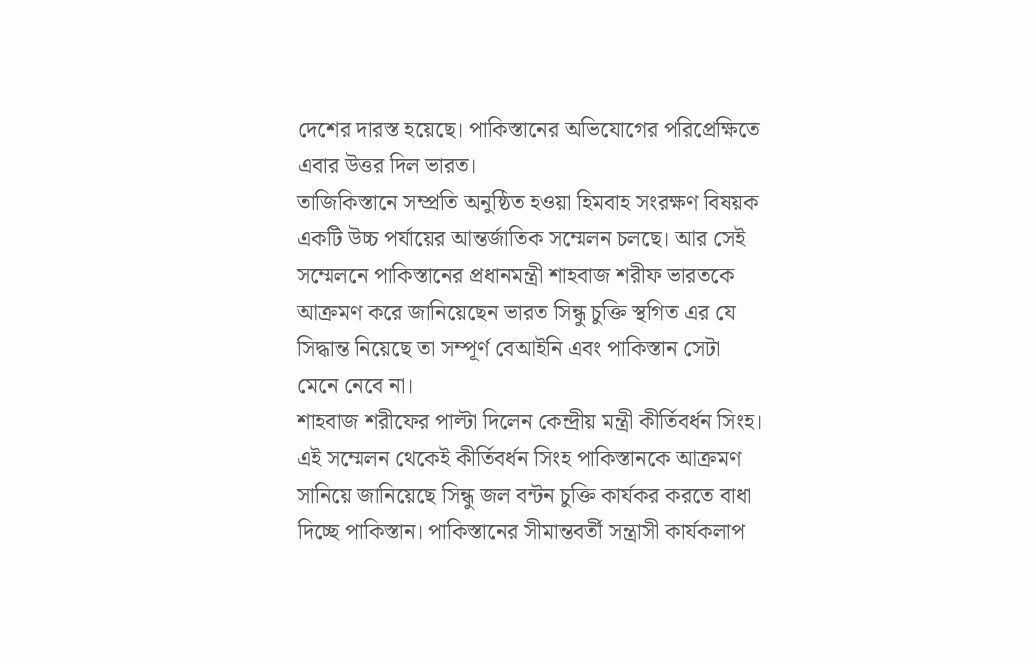দেশের দারস্ত হয়েছে। পাকিস্তানের অভিযোগের পরিপ্রেক্ষিতে এবার উত্তর দিল ভারত।
তাজিকিস্তানে সম্প্রতি অনুষ্ঠিত হওয়া হিমবাহ সংরক্ষণ বিষয়ক একটি উচ্চ পর্যায়ের আন্তর্জাতিক সম্মেলন চলছে। আর সেই সম্মেলনে পাকিস্তানের প্রধানমন্ত্রী শাহবাজ শরীফ ভারতকে আক্রমণ করে জানিয়েছেন ভারত সিন্ধু চুক্তি স্থগিত এর যে সিদ্ধান্ত নিয়েছে তা সম্পূর্ণ বেআইনি এবং পাকিস্তান সেটা মেনে নেবে না।
শাহবাজ শরীফের পাল্টা দিলেন কেন্দ্রীয় মন্ত্রী কীর্তিবর্ধন সিংহ। এই সম্মেলন থেকেই কীর্তিবর্ধন সিংহ পাকিস্তানকে আক্রমণ সানিয়ে জানিয়েছে সিন্ধু জল বন্টন চুক্তি কার্যকর করতে বাধা দিচ্ছে পাকিস্তান। পাকিস্তানের সীমান্তবর্তী সন্ত্রাসী কার্যকলাপ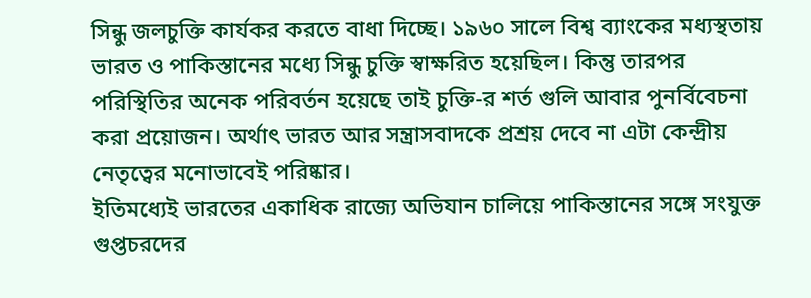সিন্ধু জলচুক্তি কার্যকর করতে বাধা দিচ্ছে। ১৯৬০ সালে বিশ্ব ব্যাংকের মধ্যস্থতায় ভারত ও পাকিস্তানের মধ্যে সিন্ধু চুক্তি স্বাক্ষরিত হয়েছিল। কিন্তু তারপর পরিস্থিতির অনেক পরিবর্তন হয়েছে তাই চুক্তি-র শর্ত গুলি আবার পুনর্বিবেচনা করা প্রয়োজন। অর্থাৎ ভারত আর সন্ত্রাসবাদকে প্রশ্রয় দেবে না এটা কেন্দ্রীয় নেতৃত্বের মনোভাবেই পরিষ্কার।
ইতিমধ্যেই ভারতের একাধিক রাজ্যে অভিযান চালিয়ে পাকিস্তানের সঙ্গে সংযুক্ত গুপ্তচরদের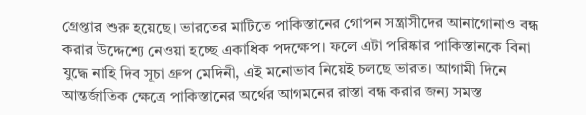গ্রেপ্তার শুরু হয়েছে। ভারতের মাটিতে পাকিস্তানের গোপন সন্ত্রাসীদের আনাগোনাও বন্ধ করার উদ্দেশ্যে নেওয়া হচ্ছে একাধিক পদক্ষেপ। ফলে এটা পরিষ্কার পাকিস্তানকে বিনা যুদ্ধে নাহি দিব সূচা গ্রুপ মেদিনী, এই মনোভাব নিয়েই চলছে ভারত। আগামী দিনে আন্তর্জাতিক ক্ষেত্রে পাকিস্তানের অর্থের আগমনের রাস্তা বন্ধ করার জন্য সমস্ত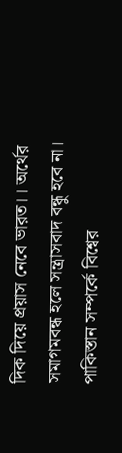দিক দিয়ে প্রয়াস নেবে ভারত।। অর্থের সমাগমবন্ধ হলে সন্ত্রাসবাদ বন্ধু হবে না। পাকিস্তান সম্পর্কে বিশ্বের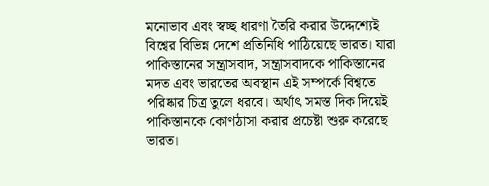মনোভাব এবং স্বচ্ছ ধারণা তৈরি করার উদ্দেশ্যেই বিশ্বের বিভিন্ন দেশে প্রতিনিধি পাঠিয়েছে ভারত। যারা পাকিস্তানের সন্ত্রাসবাদ, সন্ত্রাসবাদকে পাকিস্তানের মদত এবং ভারতের অবস্থান এই সম্পর্কে বিশ্বতে পরিষ্কার চিত্র তুলে ধরবে। অর্থাৎ সমস্ত দিক দিয়েই পাকিস্তানকে কোণঠাসা করার প্রচেষ্টা শুরু করেছে ভারত।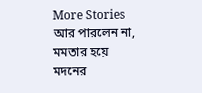More Stories
আর পারলেন না, মমতার হয়ে মদনের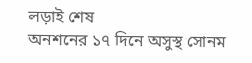লড়াই শেষ
অনশনের ১৭ দিনে অসুস্থ সোনম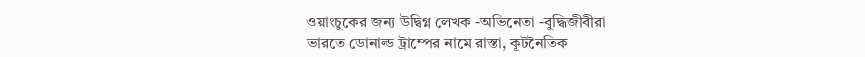ওয়াংচুকের জন্য উদ্বিগ্ন লেখক -অভিনেতা -বুদ্ধিজীবীরা
ভারতে ডোনাল্ড ট্রাম্পের নামে রাস্তা, কূটনৈতিক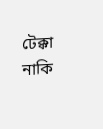টেক্কা নাকি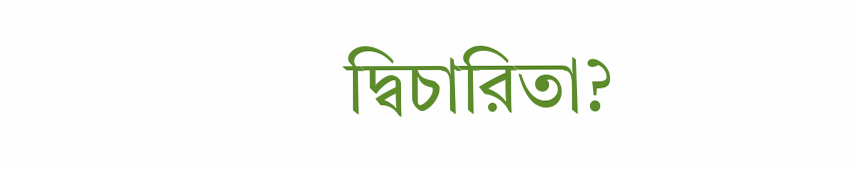দ্বিচারিতা?